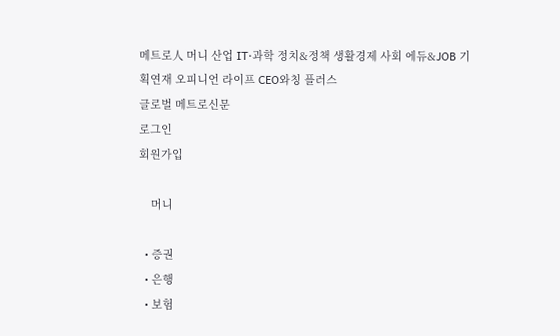메트로人 머니 산업 IT·과학 정치&정책 생활경제 사회 에듀&JOB 기획연재 오피니언 라이프 CEO와칭 플러스
글로벌 메트로신문
로그인
회원가입

    머니

  • 증권
  • 은행
  • 보험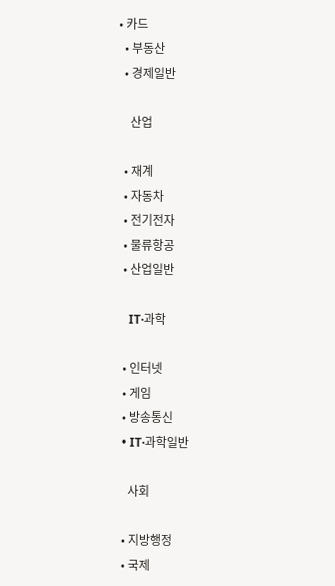• 카드
  • 부동산
  • 경제일반

    산업

  • 재계
  • 자동차
  • 전기전자
  • 물류항공
  • 산업일반

    IT·과학

  • 인터넷
  • 게임
  • 방송통신
  • IT·과학일반

    사회

  • 지방행정
  • 국제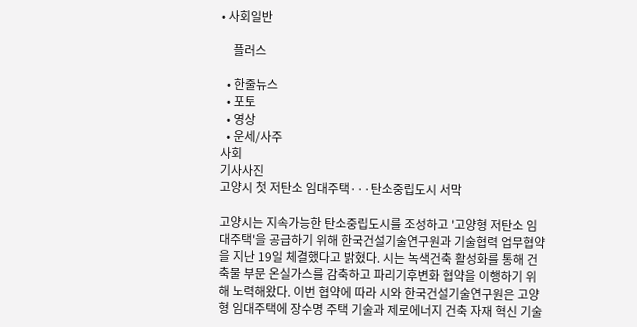• 사회일반

    플러스

  • 한줄뉴스
  • 포토
  • 영상
  • 운세/사주
사회
기사사진
고양시 첫 저탄소 임대주택···탄소중립도시 서막

고양시는 지속가능한 탄소중립도시를 조성하고 '고양형 저탄소 임대주택'을 공급하기 위해 한국건설기술연구원과 기술협력 업무협약을 지난 19일 체결했다고 밝혔다. 시는 녹색건축 활성화를 통해 건축물 부문 온실가스를 감축하고 파리기후변화 협약을 이행하기 위해 노력해왔다. 이번 협약에 따라 시와 한국건설기술연구원은 고양형 임대주택에 장수명 주택 기술과 제로에너지 건축 자재 혁신 기술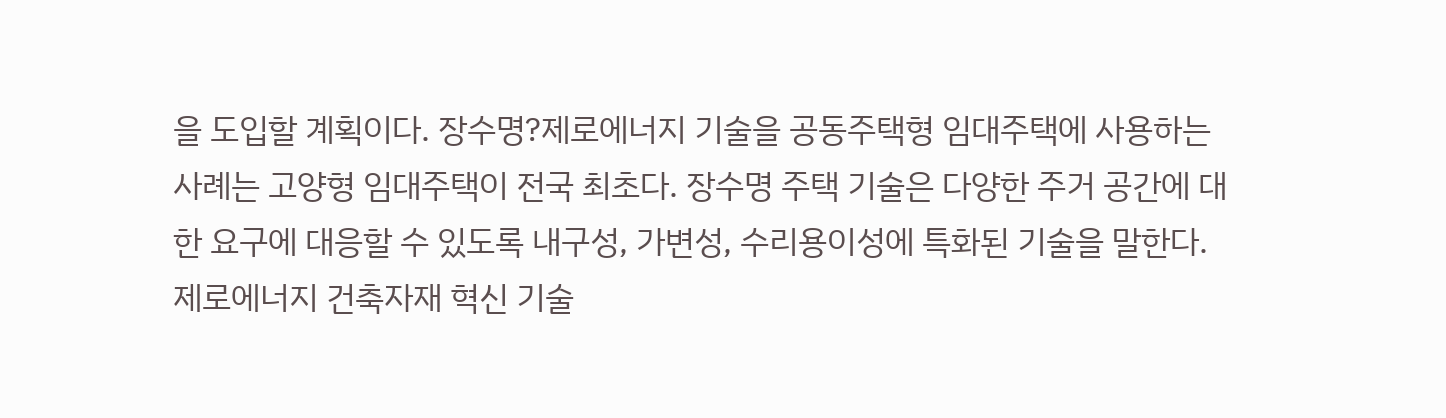을 도입할 계획이다. 장수명?제로에너지 기술을 공동주택형 임대주택에 사용하는 사례는 고양형 임대주택이 전국 최초다. 장수명 주택 기술은 다양한 주거 공간에 대한 요구에 대응할 수 있도록 내구성, 가변성, 수리용이성에 특화된 기술을 말한다. 제로에너지 건축자재 혁신 기술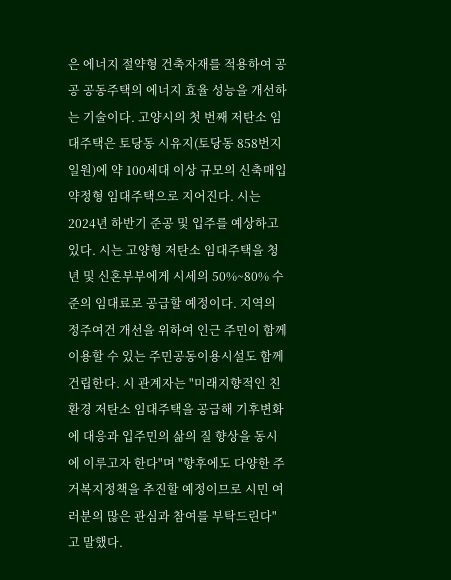은 에너지 절약형 건축자재를 적용하여 공공 공동주택의 에너지 효율 성능을 개선하는 기술이다. 고양시의 첫 번째 저탄소 임대주택은 토당동 시유지(토당동 858번지 일원)에 약 100세대 이상 규모의 신축매입약정형 임대주택으로 지어진다. 시는 2024년 하반기 준공 및 입주를 예상하고 있다. 시는 고양형 저탄소 임대주택을 청년 및 신혼부부에게 시세의 50%~80% 수준의 임대료로 공급할 예정이다. 지역의 정주여건 개선을 위하여 인근 주민이 함께 이용할 수 있는 주민공동이용시설도 함께 건립한다. 시 관계자는 "미래지향적인 친환경 저탄소 임대주택을 공급해 기후변화에 대응과 입주민의 삶의 질 향상을 동시에 이루고자 한다"며 "향후에도 다양한 주거복지정책을 추진할 예정이므로 시민 여러분의 많은 관심과 참여를 부탁드린다"고 말했다.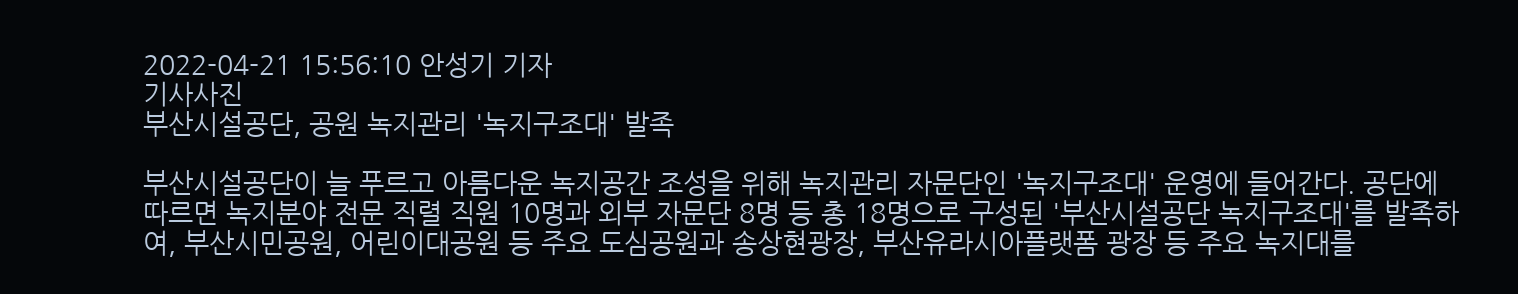2022-04-21 15:56:10 안성기 기자
기사사진
부산시설공단, 공원 녹지관리 '녹지구조대' 발족

부산시설공단이 늘 푸르고 아름다운 녹지공간 조성을 위해 녹지관리 자문단인 '녹지구조대' 운영에 들어간다. 공단에 따르면 녹지분야 전문 직렬 직원 10명과 외부 자문단 8명 등 총 18명으로 구성된 '부산시설공단 녹지구조대'를 발족하여, 부산시민공원, 어린이대공원 등 주요 도심공원과 송상현광장, 부산유라시아플랫폼 광장 등 주요 녹지대를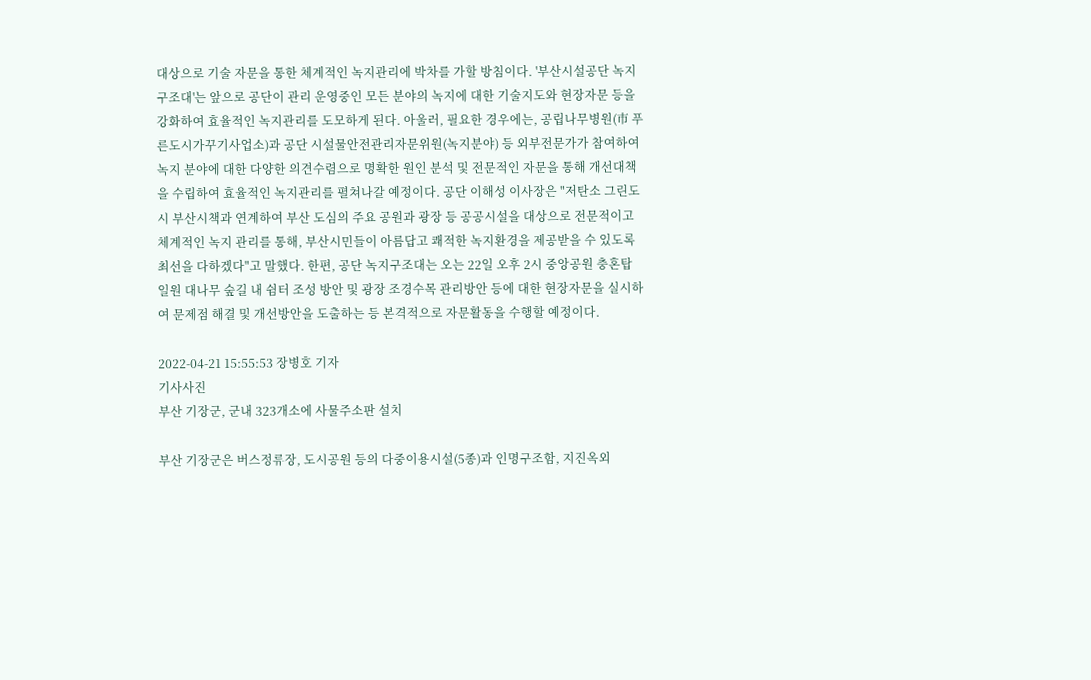대상으로 기술 자문을 통한 체계적인 녹지관리에 박차를 가할 방침이다. '부산시설공단 녹지구조대'는 앞으로 공단이 관리 운영중인 모든 분야의 녹지에 대한 기술지도와 현장자문 등을 강화하여 효율적인 녹지관리를 도모하게 된다. 아울러, 필요한 경우에는, 공립나무병원(市 푸른도시가꾸기사업소)과 공단 시설물안전관리자문위원(녹지분야) 등 외부전문가가 참여하여 녹지 분야에 대한 다양한 의견수렴으로 명확한 원인 분석 및 전문적인 자문을 통해 개선대책을 수립하여 효율적인 녹지관리를 펼쳐나갈 예정이다. 공단 이해성 이사장은 "저탄소 그린도시 부산시책과 연계하여 부산 도심의 주요 공원과 광장 등 공공시설을 대상으로 전문적이고 체계적인 녹지 관리를 통해, 부산시민들이 아름답고 쾌적한 녹지환경을 제공받을 수 있도록 최선을 다하겠다"고 말했다. 한편, 공단 녹지구조대는 오는 22일 오후 2시 중앙공원 충혼탑 일원 대나무 숲길 내 쉼터 조성 방안 및 광장 조경수목 관리방안 등에 대한 현장자문을 실시하여 문제점 해결 및 개선방안을 도출하는 등 본격적으로 자문활동을 수행할 예정이다.

2022-04-21 15:55:53 장병호 기자
기사사진
부산 기장군, 군내 323개소에 사물주소판 설치

부산 기장군은 버스정류장, 도시공원 등의 다중이용시설(5종)과 인명구조함, 지진옥외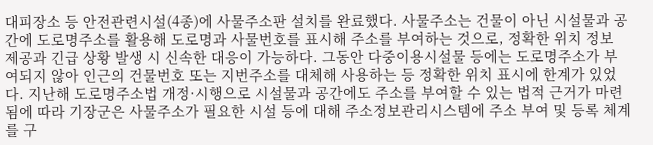대피장소 등 안전관련시설(4종)에 사물주소판 설치를 완료했다. 사물주소는 건물이 아닌 시설물과 공간에 도로명주소를 활용해 도로명과 사물번호를 표시해 주소를 부여하는 것으로, 정확한 위치 정보 제공과 긴급 상황 발생 시 신속한 대응이 가능하다. 그동안 다중이용시설물 등에는 도로명주소가 부여되지 않아 인근의 건물번호 또는 지번주소를 대체해 사용하는 등 정확한 위치 표시에 한계가 있었다. 지난해 도로명주소법 개정·시행으로 시설물과 공간에도 주소를 부여할 수 있는 법적 근거가 마련됨에 따라 기장군은 사물주소가 필요한 시설 등에 대해 주소정보관리시스템에 주소 부여 및 등록 체계를 구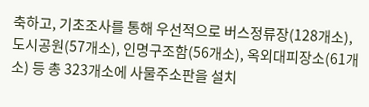축하고, 기초조사를 통해 우선적으로 버스정류장(128개소), 도시공원(57개소), 인명구조함(56개소), 옥외대피장소(61개소) 등 총 323개소에 사물주소판을 설치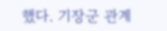했다. 기장군 관계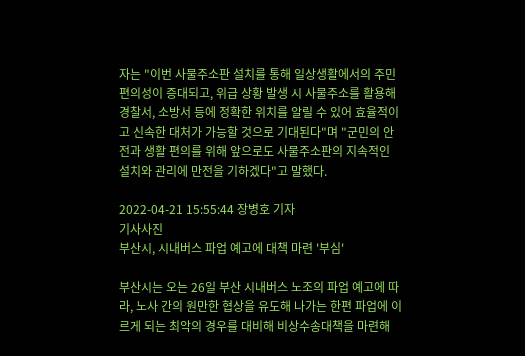자는 "이번 사물주소판 설치를 통해 일상생활에서의 주민 편의성이 증대되고, 위급 상황 발생 시 사물주소를 활용해 경찰서, 소방서 등에 정확한 위치를 알릴 수 있어 효율적이고 신속한 대처가 가능할 것으로 기대된다"며 "군민의 안전과 생활 편의를 위해 앞으로도 사물주소판의 지속적인 설치와 관리에 만전을 기하겠다"고 말했다.

2022-04-21 15:55:44 장병호 기자
기사사진
부산시, 시내버스 파업 예고에 대책 마련 '부심'

부산시는 오는 26일 부산 시내버스 노조의 파업 예고에 따라, 노사 간의 원만한 협상을 유도해 나가는 한편 파업에 이르게 되는 최악의 경우를 대비해 비상수송대책을 마련해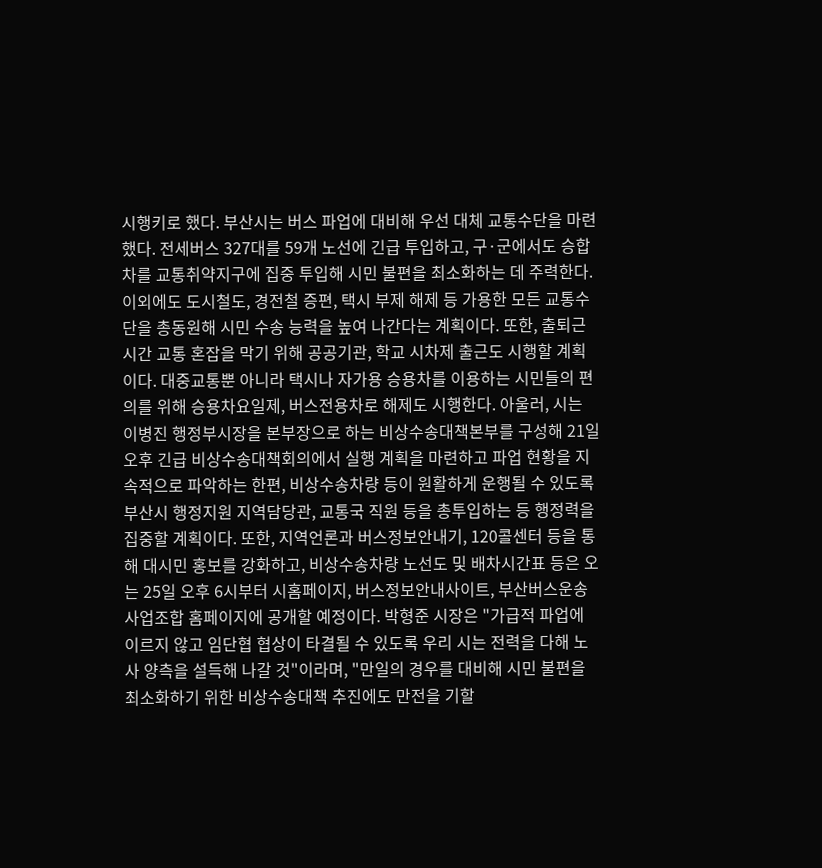시행키로 했다. 부산시는 버스 파업에 대비해 우선 대체 교통수단을 마련했다. 전세버스 327대를 59개 노선에 긴급 투입하고, 구·군에서도 승합차를 교통취약지구에 집중 투입해 시민 불편을 최소화하는 데 주력한다. 이외에도 도시철도, 경전철 증편, 택시 부제 해제 등 가용한 모든 교통수단을 총동원해 시민 수송 능력을 높여 나간다는 계획이다. 또한, 출퇴근 시간 교통 혼잡을 막기 위해 공공기관, 학교 시차제 출근도 시행할 계획이다. 대중교통뿐 아니라 택시나 자가용 승용차를 이용하는 시민들의 편의를 위해 승용차요일제, 버스전용차로 해제도 시행한다. 아울러, 시는 이병진 행정부시장을 본부장으로 하는 비상수송대책본부를 구성해 21일 오후 긴급 비상수송대책회의에서 실행 계획을 마련하고 파업 현황을 지속적으로 파악하는 한편, 비상수송차량 등이 원활하게 운행될 수 있도록 부산시 행정지원 지역담당관, 교통국 직원 등을 총투입하는 등 행정력을 집중할 계획이다. 또한, 지역언론과 버스정보안내기, 120콜센터 등을 통해 대시민 홍보를 강화하고, 비상수송차량 노선도 및 배차시간표 등은 오는 25일 오후 6시부터 시홈페이지, 버스정보안내사이트, 부산버스운송사업조합 홈페이지에 공개할 예정이다. 박형준 시장은 "가급적 파업에 이르지 않고 임단협 협상이 타결될 수 있도록 우리 시는 전력을 다해 노사 양측을 설득해 나갈 것"이라며, "만일의 경우를 대비해 시민 불편을 최소화하기 위한 비상수송대책 추진에도 만전을 기할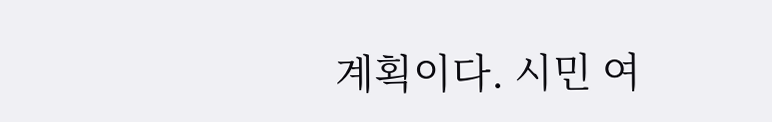계획이다. 시민 여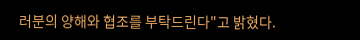러분의 양해와 협조를 부탁드린다"고 밝혔다.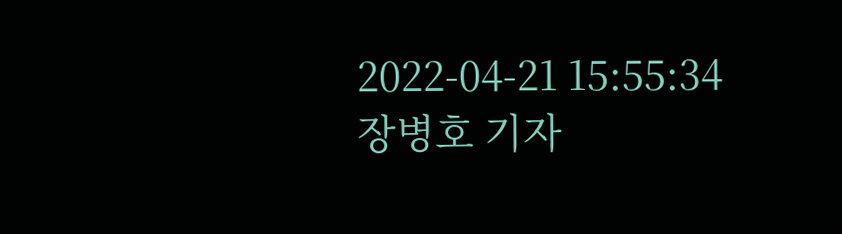2022-04-21 15:55:34 장병호 기자